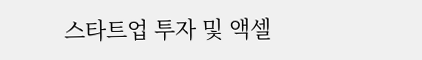스타트업 투자 및 액셀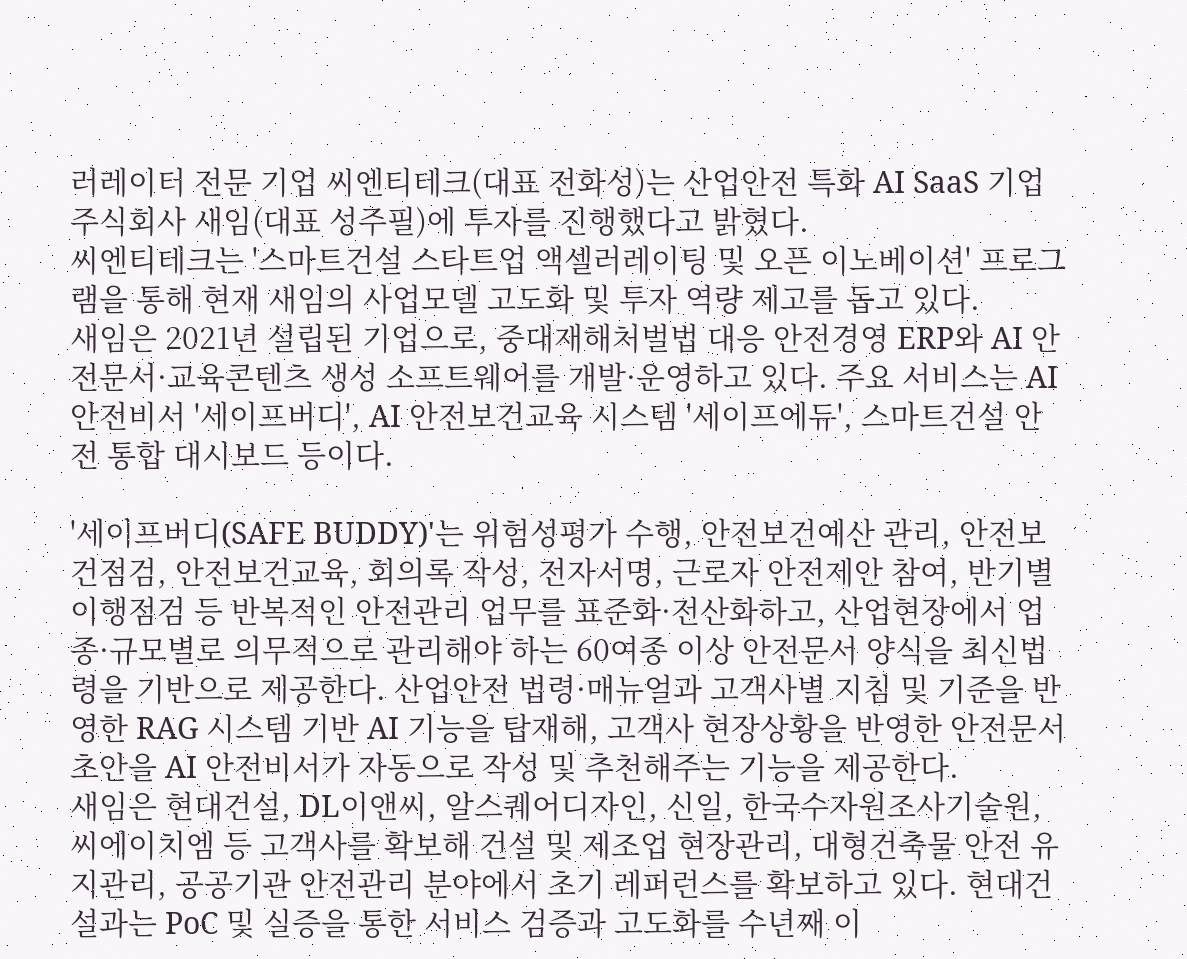러레이터 전문 기업 씨엔티테크(대표 전화성)는 산업안전 특화 AI SaaS 기업 주식회사 새임(대표 성주필)에 투자를 진행했다고 밝혔다.
씨엔티테크는 '스마트건설 스타트업 액셀러레이팅 및 오픈 이노베이션' 프로그램을 통해 현재 새임의 사업모델 고도화 및 투자 역량 제고를 돕고 있다.
새임은 2021년 설립된 기업으로, 중대재해처벌법 대응 안전경영 ERP와 AI 안전문서·교육콘텐츠 생성 소프트웨어를 개발·운영하고 있다. 주요 서비스는 AI 안전비서 '세이프버디', AI 안전보건교육 시스템 '세이프에듀', 스마트건설 안전 통합 대시보드 등이다.

'세이프버디(SAFE BUDDY)'는 위험성평가 수행, 안전보건예산 관리, 안전보건점검, 안전보건교육, 회의록 작성, 전자서명, 근로자 안전제안 참여, 반기별 이행점검 등 반복적인 안전관리 업무를 표준화·전산화하고, 산업현장에서 업종·규모별로 의무적으로 관리해야 하는 60여종 이상 안전문서 양식을 최신법령을 기반으로 제공한다. 산업안전 법령·매뉴얼과 고객사별 지침 및 기준을 반영한 RAG 시스템 기반 AI 기능을 탑재해, 고객사 현장상황을 반영한 안전문서 초안을 AI 안전비서가 자동으로 작성 및 추천해주는 기능을 제공한다.
새임은 현대건설, DL이앤씨, 알스퀘어디자인, 신일, 한국수자원조사기술원, 씨에이치엠 등 고객사를 확보해 건설 및 제조업 현장관리, 대형건축물 안전 유지관리, 공공기관 안전관리 분야에서 초기 레퍼런스를 확보하고 있다. 현대건설과는 PoC 및 실증을 통한 서비스 검증과 고도화를 수년째 이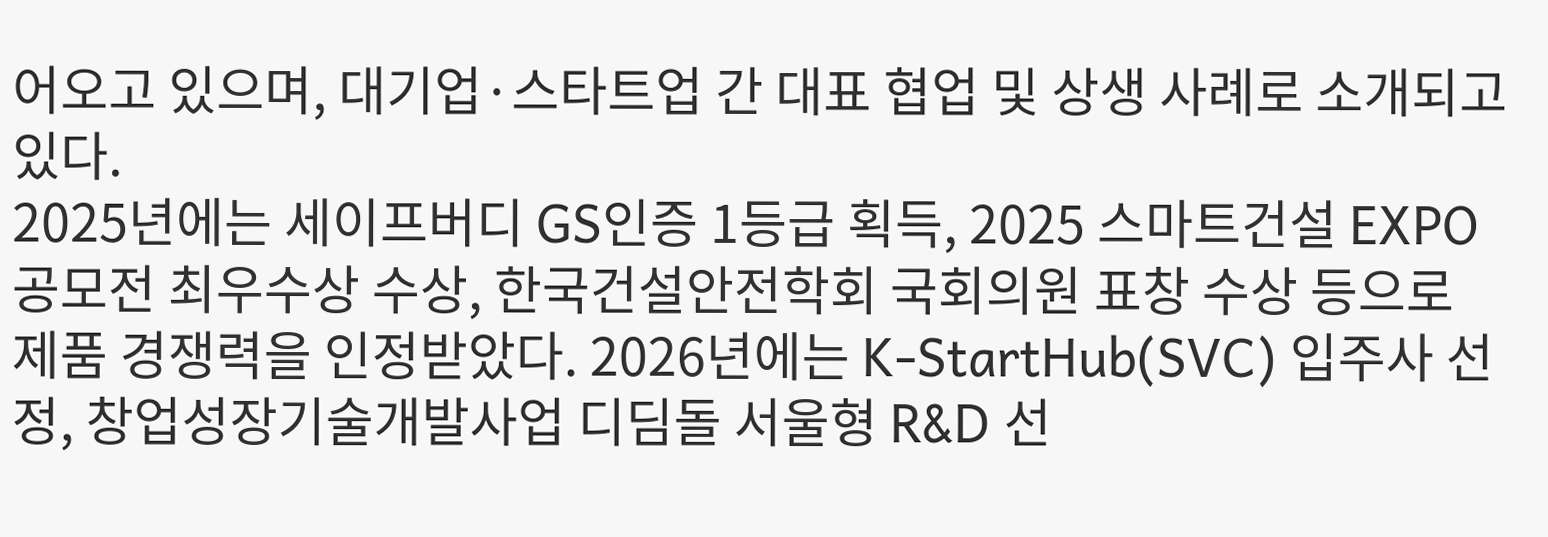어오고 있으며, 대기업·스타트업 간 대표 협업 및 상생 사례로 소개되고 있다.
2025년에는 세이프버디 GS인증 1등급 획득, 2025 스마트건설 EXPO 공모전 최우수상 수상, 한국건설안전학회 국회의원 표창 수상 등으로 제품 경쟁력을 인정받았다. 2026년에는 K-StartHub(SVC) 입주사 선정, 창업성장기술개발사업 디딤돌 서울형 R&D 선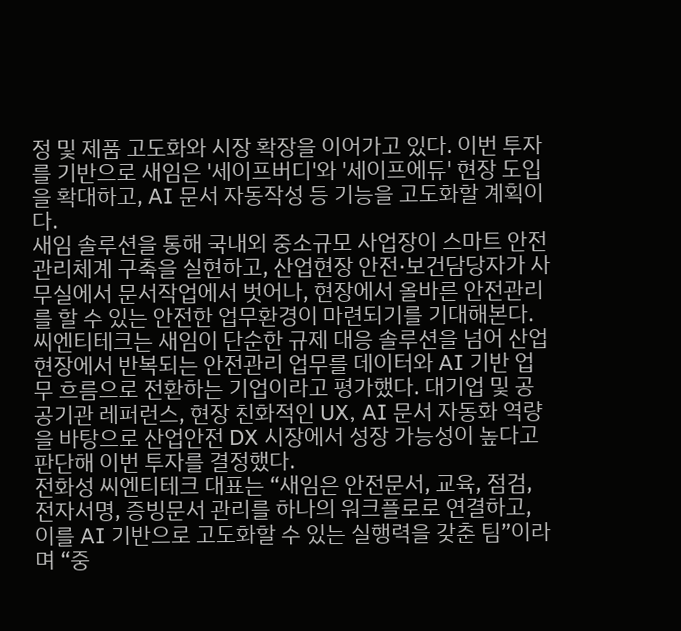정 및 제품 고도화와 시장 확장을 이어가고 있다. 이번 투자를 기반으로 새임은 '세이프버디'와 '세이프에듀' 현장 도입을 확대하고, AI 문서 자동작성 등 기능을 고도화할 계획이다.
새임 솔루션을 통해 국내외 중소규모 사업장이 스마트 안전관리체계 구축을 실현하고, 산업현장 안전·보건담당자가 사무실에서 문서작업에서 벗어나, 현장에서 올바른 안전관리를 할 수 있는 안전한 업무환경이 마련되기를 기대해본다.
씨엔티테크는 새임이 단순한 규제 대응 솔루션을 넘어 산업현장에서 반복되는 안전관리 업무를 데이터와 AI 기반 업무 흐름으로 전환하는 기업이라고 평가했다. 대기업 및 공공기관 레퍼런스, 현장 친화적인 UX, AI 문서 자동화 역량을 바탕으로 산업안전 DX 시장에서 성장 가능성이 높다고 판단해 이번 투자를 결정했다.
전화성 씨엔티테크 대표는 “새임은 안전문서, 교육, 점검, 전자서명, 증빙문서 관리를 하나의 워크플로로 연결하고, 이를 AI 기반으로 고도화할 수 있는 실행력을 갖춘 팀”이라며 “중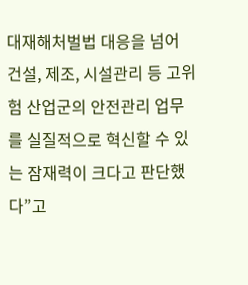대재해처벌법 대응을 넘어 건설, 제조, 시설관리 등 고위험 산업군의 안전관리 업무를 실질적으로 혁신할 수 있는 잠재력이 크다고 판단했다”고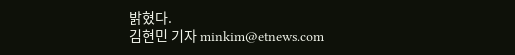밝혔다.
김현민 기자 minkim@etnews.com